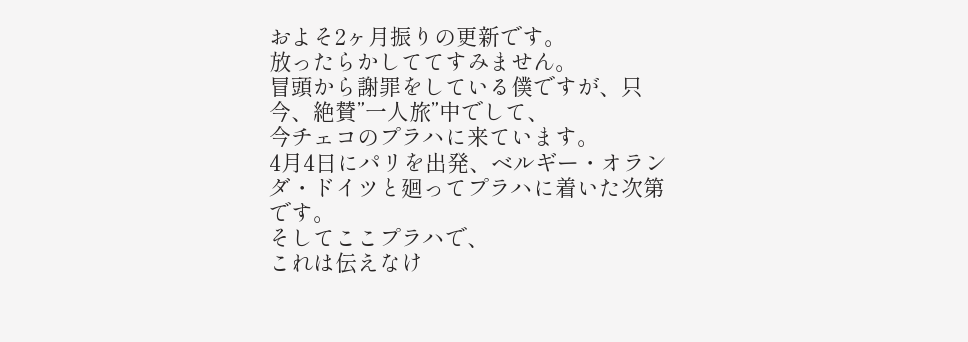およそ2ヶ月振りの更新です。
放ったらかしててすみません。
冒頭から謝罪をしている僕ですが、只今、絶賛”一人旅”中でして、
今チェコのプラハに来ています。
4月4日にパリを出発、ベルギー・オランダ・ドイツと廻ってプラハに着いた次第です。
そしてここプラハで、
これは伝えなけ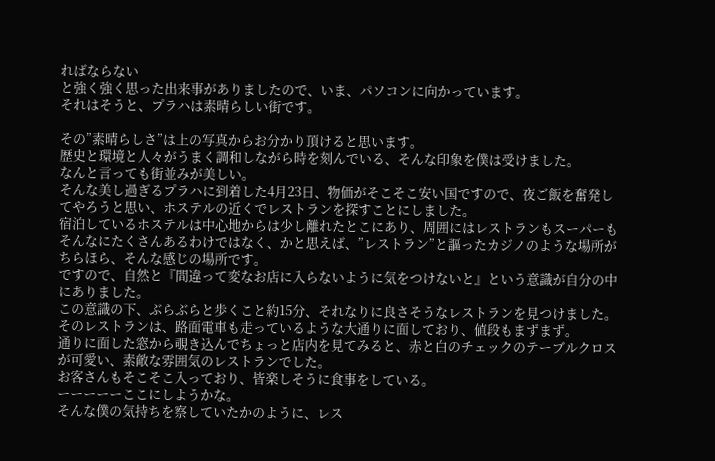ればならない
と強く強く思った出来事がありましたので、いま、パソコンに向かっています。
それはそうと、プラハは素晴らしい街です。

その”素晴らしさ”は上の写真からお分かり頂けると思います。
歴史と環境と人々がうまく調和しながら時を刻んでいる、そんな印象を僕は受けました。
なんと言っても街並みが美しい。
そんな美し過ぎるプラハに到着した4月23日、物価がそこそこ安い国ですので、夜ご飯を奮発してやろうと思い、ホステルの近くでレストランを探すことにしました。
宿泊しているホステルは中心地からは少し離れたとこにあり、周囲にはレストランもスーパーもそんなにたくさんあるわけではなく、かと思えば、”レストラン”と謳ったカジノのような場所がちらほら、そんな感じの場所です。
ですので、自然と『間違って変なお店に入らないように気をつけないと』という意識が自分の中にありました。
この意識の下、ぶらぶらと歩くこと約15分、それなりに良さそうなレストランを見つけました。
そのレストランは、路面電車も走っているような大通りに面しており、値段もまずまず。
通りに面した窓から覗き込んでちょっと店内を見てみると、赤と白のチェックのテーブルクロスが可愛い、素敵な雰囲気のレストランでした。
お客さんもそこそこ入っており、皆楽しそうに食事をしている。
ーーーーーここにしようかな。
そんな僕の気持ちを察していたかのように、レス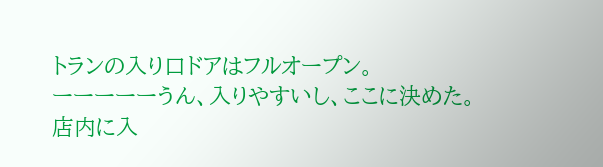トランの入り口ドアはフルオープン。
ーーーーーうん、入りやすいし、ここに決めた。
店内に入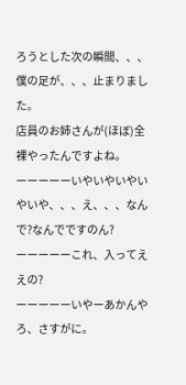ろうとした次の瞬間、、、僕の足が、、、止まりました。
店員のお姉さんが(ほぼ)全裸やったんですよね。
ーーーーーいやいやいやいやいや、、、え、、、なんで?なんでですのん?
ーーーーーこれ、入ってええの?
ーーーーーいやーあかんやろ、さすがに。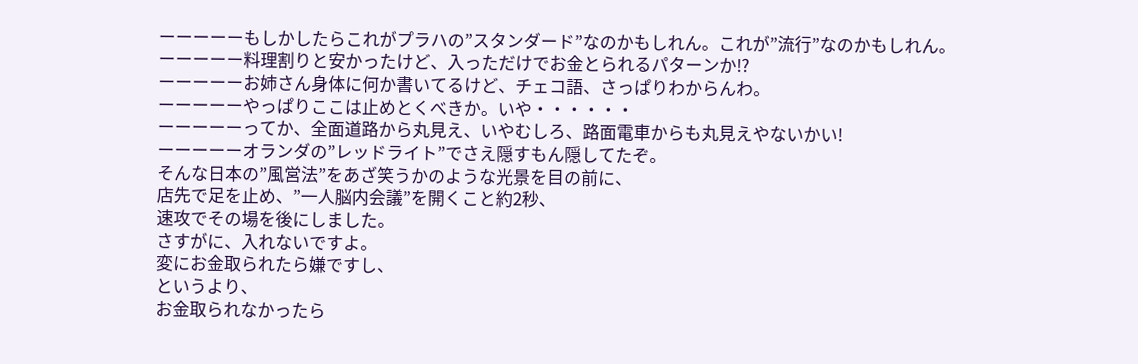ーーーーーもしかしたらこれがプラハの”スタンダード”なのかもしれん。これが”流行”なのかもしれん。
ーーーーー料理割りと安かったけど、入っただけでお金とられるパターンか!?
ーーーーーお姉さん身体に何か書いてるけど、チェコ語、さっぱりわからんわ。
ーーーーーやっぱりここは止めとくべきか。いや・・・・・・
ーーーーーってか、全面道路から丸見え、いやむしろ、路面電車からも丸見えやないかい!
ーーーーーオランダの”レッドライト”でさえ隠すもん隠してたぞ。
そんな日本の”風営法”をあざ笑うかのような光景を目の前に、
店先で足を止め、”一人脳内会議”を開くこと約2秒、
速攻でその場を後にしました。
さすがに、入れないですよ。
変にお金取られたら嫌ですし、
というより、
お金取られなかったら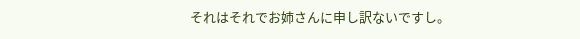それはそれでお姉さんに申し訳ないですし。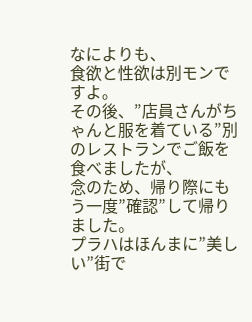なによりも、
食欲と性欲は別モンですよ。
その後、”店員さんがちゃんと服を着ている”別のレストランでご飯を食べましたが、
念のため、帰り際にもう一度”確認”して帰りました。
プラハはほんまに”美しい”街で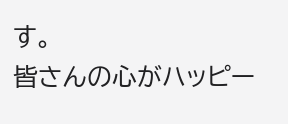す。
皆さんの心がハッピー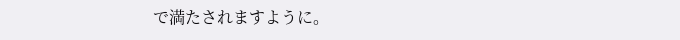で満たされますように。